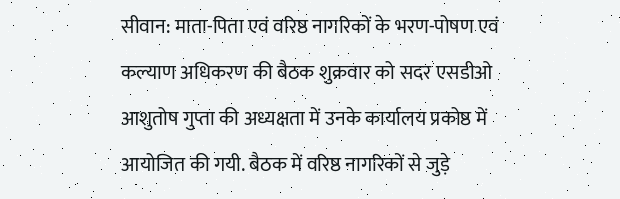सीवान: माता-पिता एवं वरिष्ठ नागरिकों के भरण-पोषण एवं कल्याण अधिकरण की बैठक शुक्रवार को सदर एसडीओ आशुतोष गुप्ता की अध्यक्षता में उनके कार्यालय प्रकोष्ठ में आयोजित की गयी. बैठक में वरिष्ठ नागरिकों से जुड़े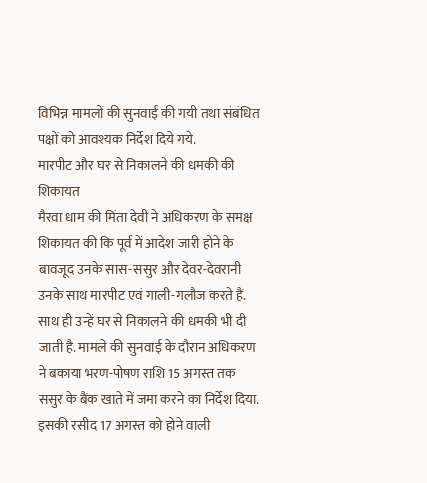विभिन्न मामलों की सुनवाई की गयी तथा संबंधित पक्षों को आवश्यक निर्देश दिये गये.
मारपीट और घर से निकालने की धमकी की शिकायत
मैरवा धाम की मिंता देवी ने अधिकरण के समक्ष शिकायत की कि पूर्व में आदेश जारी होने के बावजूद उनके सास-ससुर और देवर-देवरानी उनके साथ मारपीट एवं गाली-गलौज करते हैं. साथ ही उन्हें घर से निकालने की धमकी भी दी जाती है. मामले की सुनवाई के दौरान अधिकरण ने बकाया भरण-पोषण राशि 15 अगस्त तक ससुर के बैंक खाते में जमा करने का निर्देश दिया. इसकी रसीद 17 अगस्त को होने वाली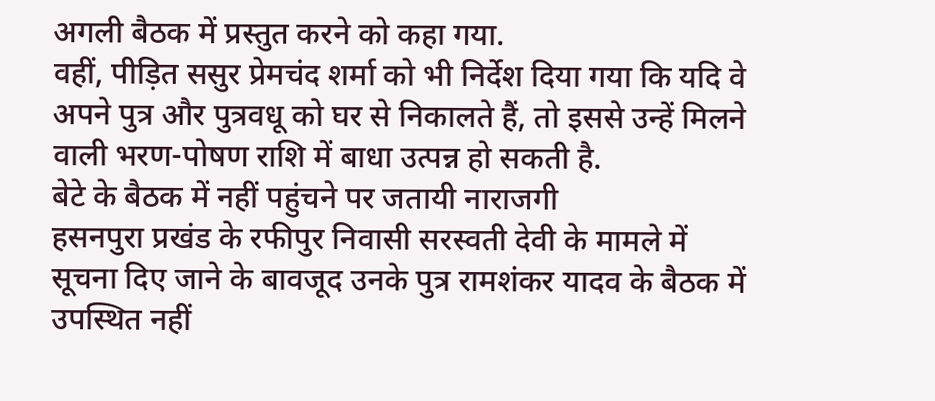अगली बैठक में प्रस्तुत करने को कहा गया.
वहीं, पीड़ित ससुर प्रेमचंद शर्मा को भी निर्देश दिया गया कि यदि वे अपने पुत्र और पुत्रवधू को घर से निकालते हैं, तो इससे उन्हें मिलने वाली भरण-पोषण राशि में बाधा उत्पन्न हो सकती है.
बेटे के बैठक में नहीं पहुंचने पर जतायी नाराजगी
हसनपुरा प्रखंड के रफीपुर निवासी सरस्वती देवी के मामले में सूचना दिए जाने के बावजूद उनके पुत्र रामशंकर यादव के बैठक में उपस्थित नहीं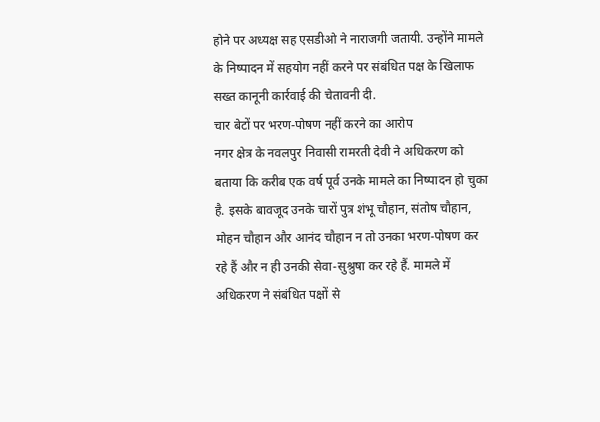होने पर अध्यक्ष सह एसडीओ ने नाराजगी जतायी. उन्होंने मामले के निष्पादन में सहयोग नहीं करने पर संबंधित पक्ष के खिलाफ सख्त कानूनी कार्रवाई की चेतावनी दी.
चार बेटों पर भरण-पोषण नहीं करने का आरोप
नगर क्षेत्र के नवलपुर निवासी रामरती देवी ने अधिकरण को बताया कि करीब एक वर्ष पूर्व उनके मामले का निष्पादन हो चुका है. इसके बावजूद उनके चारों पुत्र शंभू चौहान, संतोष चौहान, मोहन चौहान और आनंद चौहान न तो उनका भरण-पोषण कर रहे हैं और न ही उनकी सेवा-सुश्रुषा कर रहे हैं. मामले में अधिकरण ने संबंधित पक्षों से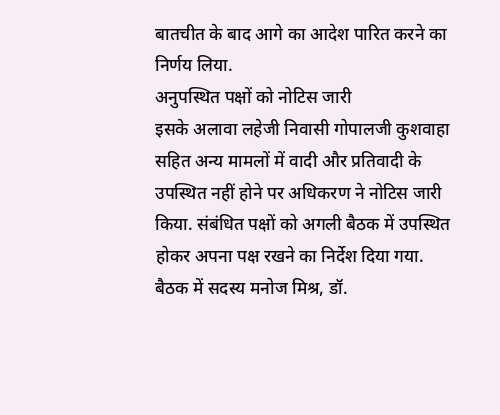बातचीत के बाद आगे का आदेश पारित करने का निर्णय लिया.
अनुपस्थित पक्षों को नोटिस जारी
इसके अलावा लहेजी निवासी गोपालजी कुशवाहा सहित अन्य मामलों में वादी और प्रतिवादी के उपस्थित नहीं होने पर अधिकरण ने नोटिस जारी किया. संबंधित पक्षों को अगली बैठक में उपस्थित होकर अपना पक्ष रखने का निर्देश दिया गया.
बैठक में सदस्य मनोज मिश्र, डॉ.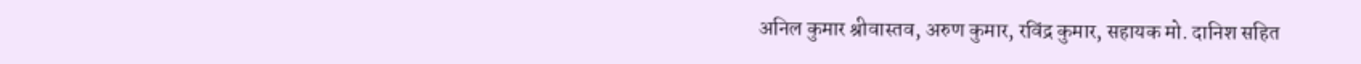अनिल कुमार श्रीवास्तव, अरुण कुमार, रविंद्र कुमार, सहायक मो. दानिश सहित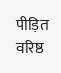पीड़ित वरिष्ठ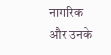नागरिक और उनके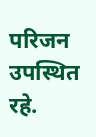परिजन उपस्थित रहे.